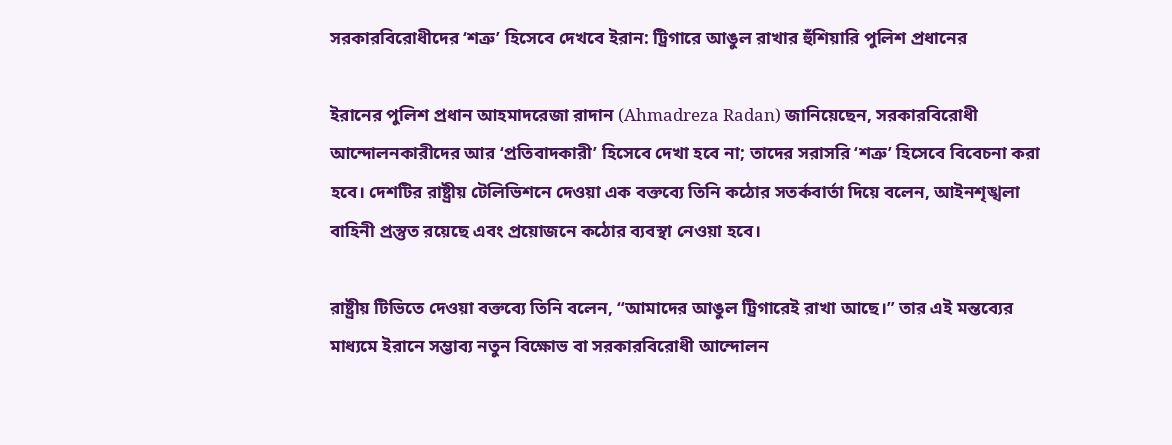সরকারবিরোধীদের ‘শত্রু’ হিসেবে দেখবে ইরান: ট্রিগারে আঙুল রাখার হুঁশিয়ারি পুলিশ প্রধানের

ইরানের পুলিশ প্রধান আহমাদরেজা রাদান (Ahmadreza Radan) জানিয়েছেন, সরকারবিরোধী আন্দোলনকারীদের আর ‘প্রতিবাদকারী’ হিসেবে দেখা হবে না; তাদের সরাসরি ‘শত্রু’ হিসেবে বিবেচনা করা হবে। দেশটির রাষ্ট্রীয় টেলিভিশনে দেওয়া এক বক্তব্যে তিনি কঠোর সতর্কবার্তা দিয়ে বলেন, আইনশৃঙ্খলা বাহিনী প্রস্তুত রয়েছে এবং প্রয়োজনে কঠোর ব্যবস্থা নেওয়া হবে।

রাষ্ট্রীয় টিভিতে দেওয়া বক্তব্যে তিনি বলেন, “আমাদের আঙুল ট্রিগারেই রাখা আছে।” তার এই মন্তব্যের মাধ্যমে ইরানে সম্ভাব্য নতুন বিক্ষোভ বা সরকারবিরোধী আন্দোলন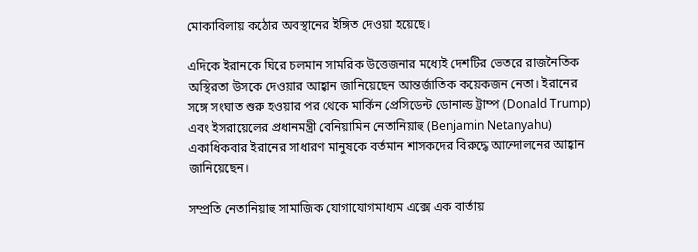মোকাবিলায় কঠোর অবস্থানের ইঙ্গিত দেওয়া হয়েছে।

এদিকে ইরানকে ঘিরে চলমান সামরিক উত্তেজনার মধ্যেই দেশটির ভেতরে রাজনৈতিক অস্থিরতা উসকে দেওয়ার আহ্বান জানিয়েছেন আন্তর্জাতিক কয়েকজন নেতা। ইরানের সঙ্গে সংঘাত শুরু হওয়ার পর থেকে মার্কিন প্রেসিডেন্ট ডোনাল্ড ট্রাম্প (Donald Trump) এবং ইসরায়েলের প্রধানমন্ত্রী বেনিয়ামিন নেতানিয়াহু (Benjamin Netanyahu) একাধিকবার ইরানের সাধারণ মানুষকে বর্তমান শাসকদের বিরুদ্ধে আন্দোলনের আহ্বান জানিয়েছেন।

সম্প্রতি নেতানিয়াহু সামাজিক যোগাযোগমাধ্যম এক্সে এক বার্তায়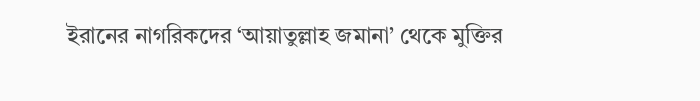ইরানের নাগরিকদের ‘আয়াতুল্লাহ জমানা’ থেকে মুক্তির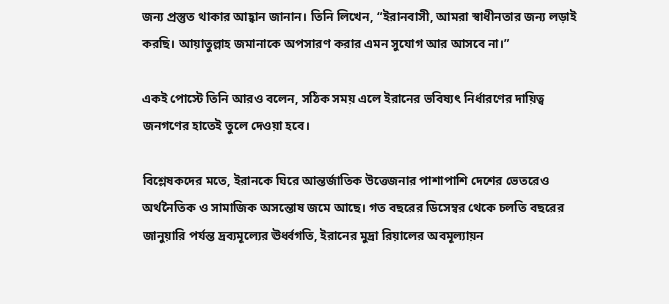জন্য প্রস্তুত থাকার আহ্বান জানান। তিনি লিখেন, “ইরানবাসী, আমরা স্বাধীনতার জন্য লড়াই করছি। আয়াতুল্লাহ জমানাকে অপসারণ করার এমন সুযোগ আর আসবে না।”

একই পোস্টে তিনি আরও বলেন, সঠিক সময় এলে ইরানের ভবিষ্যৎ নির্ধারণের দায়িত্ব জনগণের হাতেই তুলে দেওয়া হবে।

বিশ্লেষকদের মতে, ইরানকে ঘিরে আন্তর্জাতিক উত্তেজনার পাশাপাশি দেশের ভেতরেও অর্থনৈতিক ও সামাজিক অসন্তোষ জমে আছে। গত বছরের ডিসেম্বর থেকে চলতি বছরের জানুয়ারি পর্যন্ত দ্রব্যমূল্যের ঊর্ধ্বগতি, ইরানের মুদ্রা রিয়ালের অবমূল্যায়ন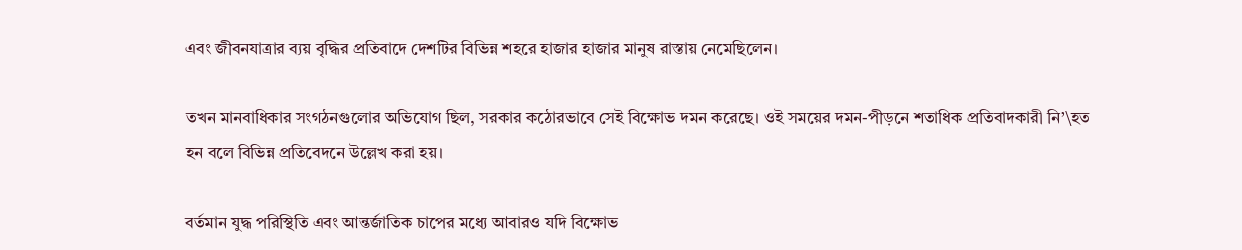এবং জীবনযাত্রার ব্যয় বৃদ্ধির প্রতিবাদে দেশটির বিভিন্ন শহরে হাজার হাজার মানুষ রাস্তায় নেমেছিলেন।

তখন মানবাধিকার সংগঠনগুলোর অভিযোগ ছিল, সরকার কঠোরভাবে সেই বিক্ষোভ দমন করেছে। ওই সময়ের দমন-পীড়নে শতাধিক প্রতিবাদকারী নি’\হত হন বলে বিভিন্ন প্রতিবেদনে উল্লেখ করা হয়।

বর্তমান যুদ্ধ পরিস্থিতি এবং আন্তর্জাতিক চাপের মধ্যে আবারও যদি বিক্ষোভ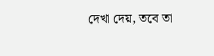দেখা দেয়, তবে তা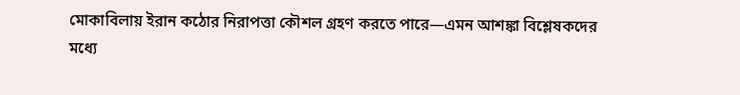মোকাবিলায় ইরান কঠোর নিরাপত্তা কৌশল গ্রহণ করতে পারে—এমন আশঙ্কা বিশ্লেষকদের মধ্যে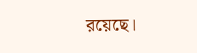রয়েছে।